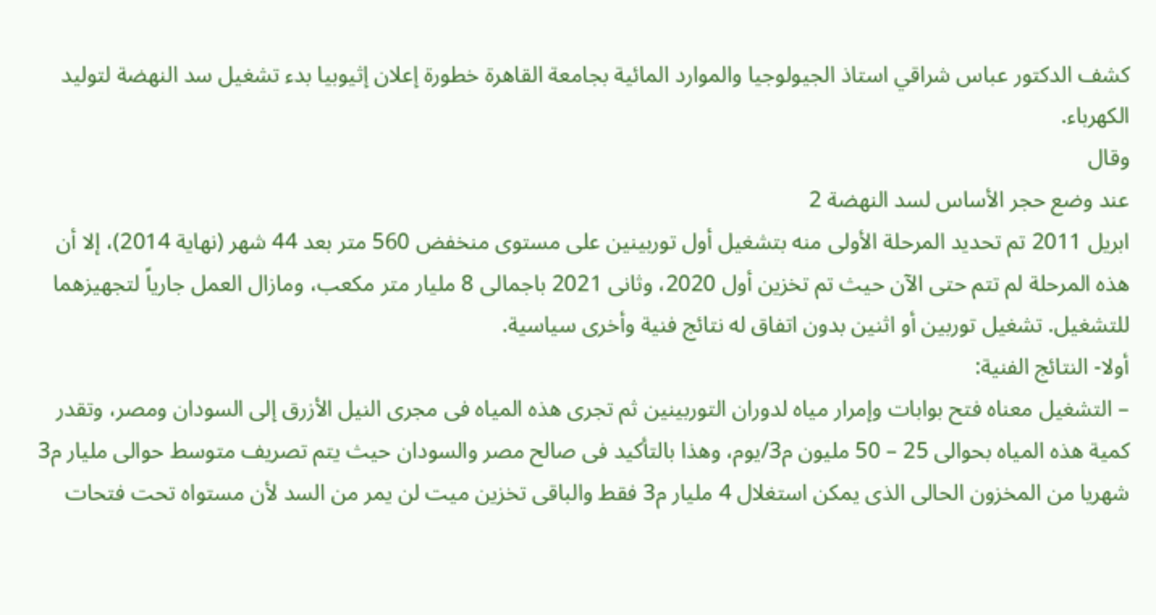كشف الدكتور عباس شراقي استاذ الجيولوجيا والموارد المائية بجامعة القاهرة خطورة إعلان إثيوبيا بدء تشغيل سد النهضة لتوليد الكهرباء.
وقال
عند وضع حجر الأساس لسد النهضة 2
ابريل 2011 تم تحديد المرحلة الأولى منه بتشغيل أول توربينين على مستوى منخفض 560 متر بعد 44 شهر (نهاية 2014)، إلا أن هذه المرحلة لم تتم حتى الآن حيث تم تخزين أول 2020، وثانى 2021 باجمالى 8 مليار متر مكعب، ومازال العمل جارياً لتجهيزهما للتشغيل. تشغيل توربين أو اثنين بدون اتفاق له نتائج فنية وأخرى سياسية.
أولا- النتائج الفنية:
– التشغيل معناه فتح بوابات وإمرار مياه لدوران التوربينين ثم تجرى هذه المياه فى مجرى النيل الأزرق إلى السودان ومصر، وتقدر كمية هذه المياه بحوالى 25 – 50 مليون م3/يوم، وهذا بالتأكيد فى صالح مصر والسودان حيث يتم تصريف متوسط حوالى مليار م3 شهريا من المخزون الحالى الذى يمكن استغلال 4 مليار م3 فقط والباقى تخزين ميت لن يمر من السد لأن مستواه تحت فتحات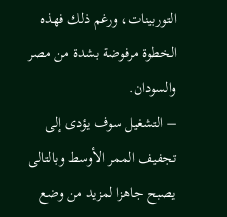التوربينات، ورغم ذلك فهذه الخطوة مرفوضة بشدة من مصر والسودان.
– التشغيل سوف يؤدى إلى تجفيف الممر الأوسط وبالتالى يصبح جاهزا لمزيد من وضع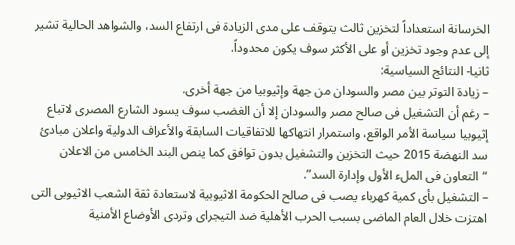الخرسانة استعداداً لتخزين ثالث يتوقف على مدى الزيادة فى ارتفاع السد، والشواهد الحالية تشير إلى عدم وجود تخزين أو على الأكثر سوف يكون محدوداً.
ثانيا- النتائج السياسية:
– زيادة التوتر بين مصر والسودان من جهة وإثيوبيا من جهة أخرى.
– رغم أن التشغيل فى صالح مصر والسودان إلا أن الغضب سوف يسود الشارع المصرى لاتباع إثيوبيا سياسة الأمر الواقع، واستمرار انتهاكها للاتفاقيات السابقة والأعراف الدولية واعلان مبادئ سد النهضة 2015 حيث التخزين والتشغيل بدون توافق كما ينص البند الخامس من الاعلان “التعاون فى الملء الأول وإدارة السد”.
– التشغيل بأى كمية كهرباء يصب فى صالح الحكومة الاثيوبية لاستعادة ثقة الشعب الاثيوبى التى اهتزت خلال العام الماضى بسبب الحرب الأهلية ضد التيجراى وتردى الأوضاع الأمنية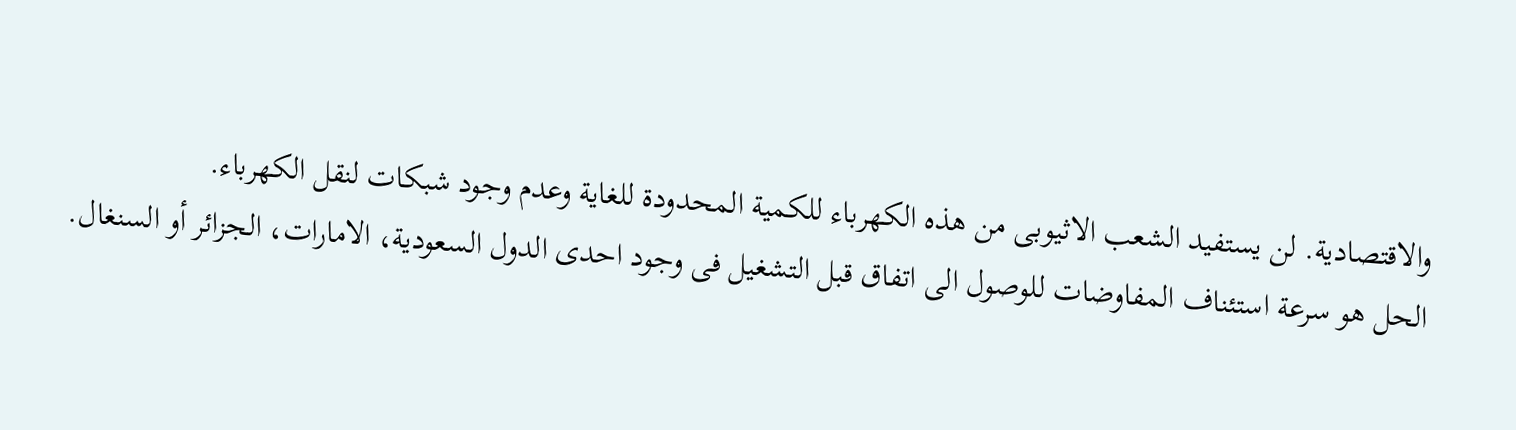والاقتصادية. لن يستفيد الشعب الاثيوبى من هذه الكهرباء للكمية المحدودة للغاية وعدم وجود شبكات لنقل الكهرباء.
الحل هو سرعة استئناف المفاوضات للوصول الى اتفاق قبل التشغيل فى وجود احدى الدول السعودية، الامارات، الجزائر أو السنغال.